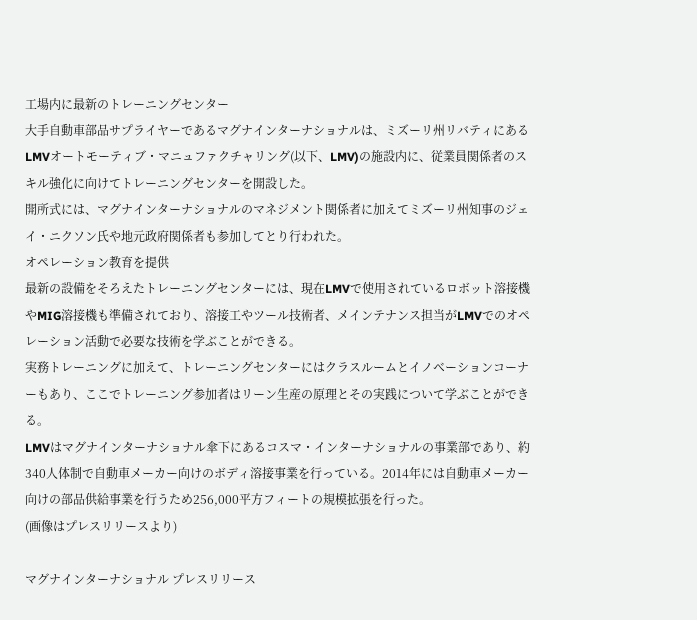工場内に最新のトレーニングセンター
大手自動車部品サプライヤーであるマグナインターナショナルは、ミズーリ州リバティにあるLMVオートモーティブ・マニュファクチャリング(以下、LMV)の施設内に、従業員関係者のスキル強化に向けてトレーニングセンターを開設した。
開所式には、マグナインターナショナルのマネジメント関係者に加えてミズーリ州知事のジェイ・ニクソン氏や地元政府関係者も参加してとり行われた。
オペレーション教育を提供
最新の設備をそろえたトレーニングセンターには、現在LMVで使用されているロボット溶接機やMIG溶接機も準備されており、溶接工やツール技術者、メインテナンス担当がLMVでのオペレーション活動で必要な技術を学ぶことができる。
実務トレーニングに加えて、トレーニングセンターにはクラスルームとイノベーションコーナーもあり、ここでトレーニング参加者はリーン生産の原理とその実践について学ぶことができる。
LMVはマグナインターナショナル傘下にあるコスマ・インターナショナルの事業部であり、約340人体制で自動車メーカー向けのボディ溶接事業を行っている。2014年には自動車メーカー向けの部品供給事業を行うため256,000平方フィートの規模拡張を行った。
(画像はプレスリリースより)

マグナインターナショナル プレスリリース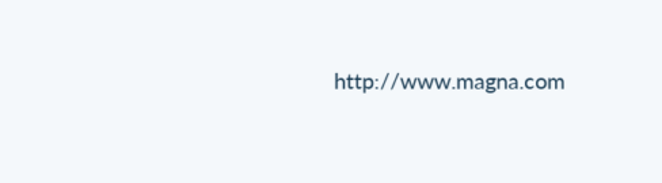http://www.magna.com